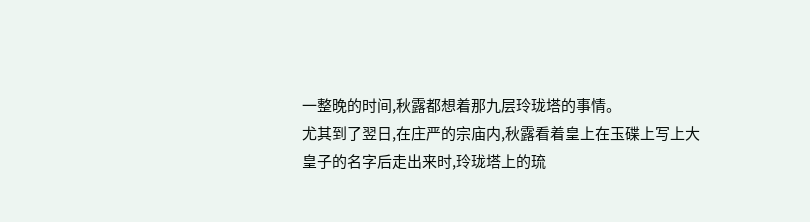一整晚的时间,秋露都想着那九层玲珑塔的事情。
尤其到了翌日,在庄严的宗庙内,秋露看着皇上在玉碟上写上大皇子的名字后走出来时,玲珑塔上的琉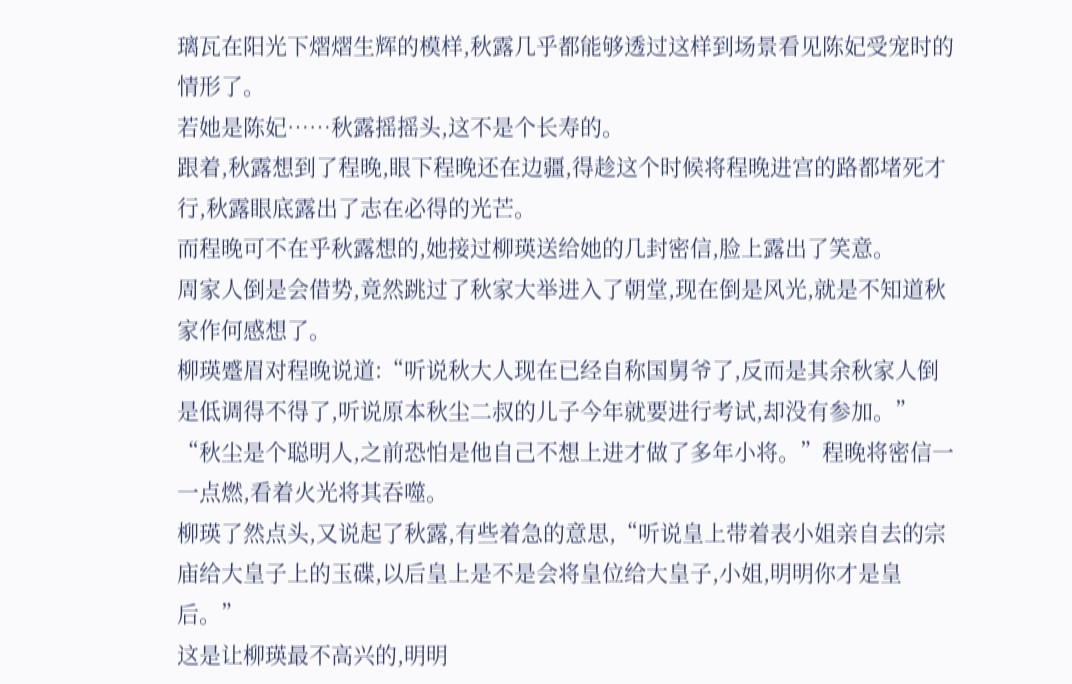璃瓦在阳光下熠熠生辉的模样,秋露几乎都能够透过这样到场景看见陈妃受宠时的情形了。
若她是陈妃……秋露摇摇头,这不是个长寿的。
跟着,秋露想到了程晚,眼下程晚还在边疆,得趁这个时候将程晚进宫的路都堵死才行,秋露眼底露出了志在必得的光芒。
而程晚可不在乎秋露想的,她接过柳瑛送给她的几封密信,脸上露出了笑意。
周家人倒是会借势,竟然跳过了秋家大举进入了朝堂,现在倒是风光,就是不知道秋家作何感想了。
柳瑛蹙眉对程晚说道:“听说秋大人现在已经自称国舅爷了,反而是其余秋家人倒是低调得不得了,听说原本秋尘二叔的儿子今年就要进行考试,却没有参加。”
“秋尘是个聪明人,之前恐怕是他自己不想上进才做了多年小将。”程晚将密信一一点燃,看着火光将其吞噬。
柳瑛了然点头,又说起了秋露,有些着急的意思,“听说皇上带着表小姐亲自去的宗庙给大皇子上的玉碟,以后皇上是不是会将皇位给大皇子,小姐,明明你才是皇后。”
这是让柳瑛最不高兴的,明明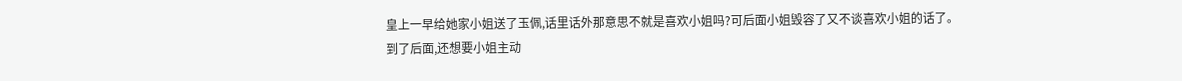皇上一早给她家小姐送了玉佩,话里话外那意思不就是喜欢小姐吗?可后面小姐毁容了又不谈喜欢小姐的话了。
到了后面,还想要小姐主动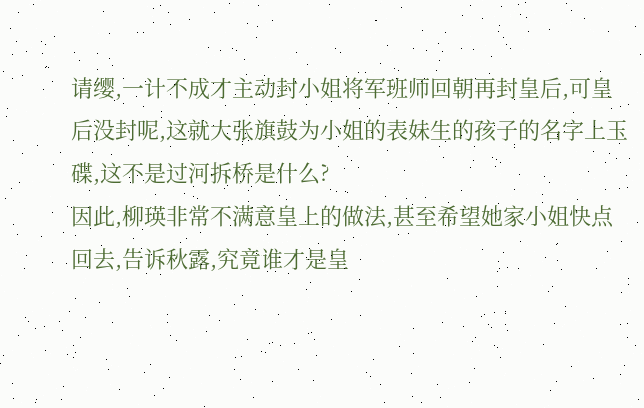请缨,一计不成才主动封小姐将军班师回朝再封皇后,可皇后没封呢,这就大张旗鼓为小姐的表妹生的孩子的名字上玉碟,这不是过河拆桥是什么?
因此,柳瑛非常不满意皇上的做法,甚至希望她家小姐快点回去,告诉秋露,究竟谁才是皇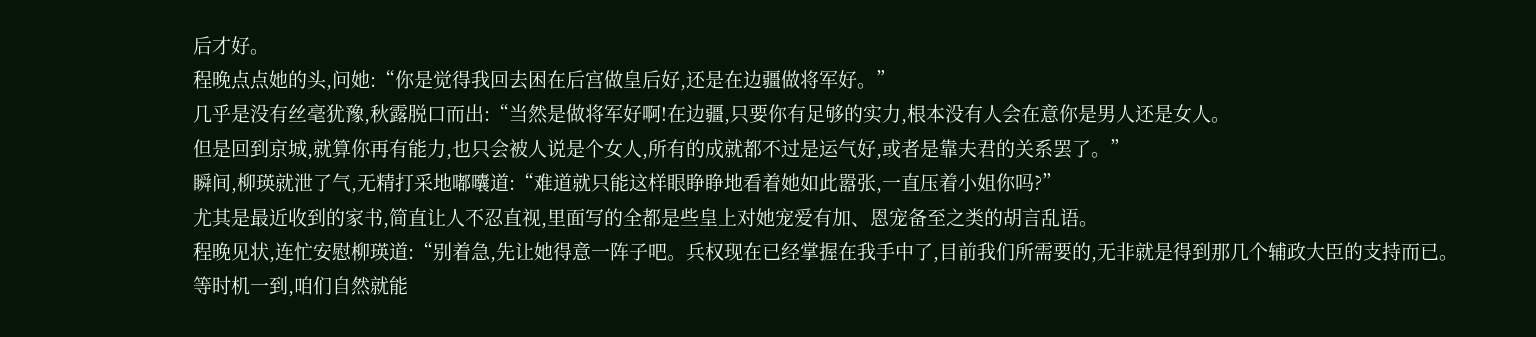后才好。
程晚点点她的头,问她:“你是觉得我回去困在后宫做皇后好,还是在边疆做将军好。”
几乎是没有丝毫犹豫,秋露脱口而出:“当然是做将军好啊!在边疆,只要你有足够的实力,根本没有人会在意你是男人还是女人。
但是回到京城,就算你再有能力,也只会被人说是个女人,所有的成就都不过是运气好,或者是靠夫君的关系罢了。”
瞬间,柳瑛就泄了气,无精打采地嘟囔道:“难道就只能这样眼睁睁地看着她如此嚣张,一直压着小姐你吗?”
尤其是最近收到的家书,简直让人不忍直视,里面写的全都是些皇上对她宠爱有加、恩宠备至之类的胡言乱语。
程晚见状,连忙安慰柳瑛道:“别着急,先让她得意一阵子吧。兵权现在已经掌握在我手中了,目前我们所需要的,无非就是得到那几个辅政大臣的支持而已。等时机一到,咱们自然就能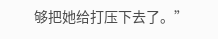够把她给打压下去了。”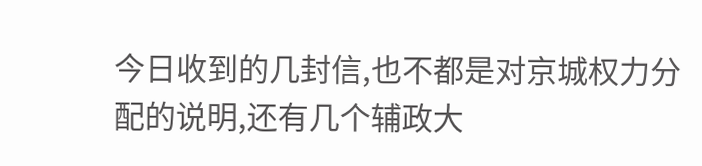今日收到的几封信,也不都是对京城权力分配的说明,还有几个辅政大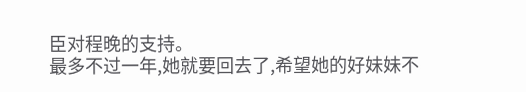臣对程晚的支持。
最多不过一年,她就要回去了,希望她的好妹妹不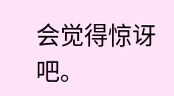会觉得惊讶吧。